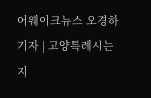어웨이크뉴스 오경하 기자 | 고양특례시는 지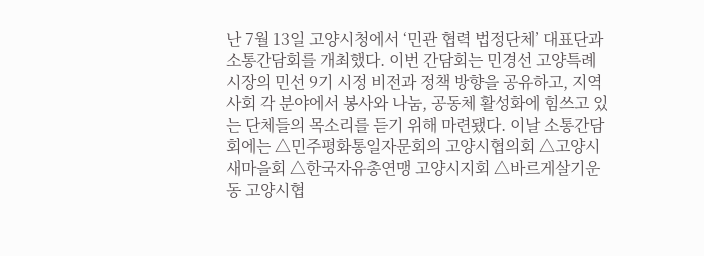난 7월 13일 고양시청에서 ‘민관 협력 법정단체’ 대표단과 소통간담회를 개최했다. 이번 간담회는 민경선 고양특례시장의 민선 9기 시정 비전과 정책 방향을 공유하고, 지역사회 각 분야에서 봉사와 나눔, 공동체 활성화에 힘쓰고 있는 단체들의 목소리를 듣기 위해 마련됐다. 이날 소통간담회에는 △민주평화통일자문회의 고양시협의회 △고양시 새마을회 △한국자유총연맹 고양시지회 △바르게살기운동 고양시협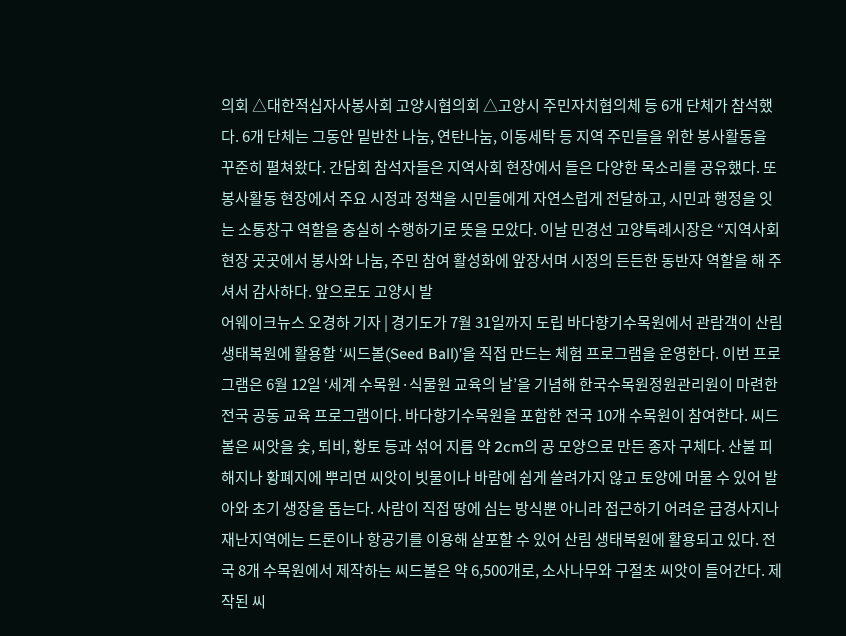의회 △대한적십자사봉사회 고양시협의회 △고양시 주민자치협의체 등 6개 단체가 참석했다. 6개 단체는 그동안 밑반찬 나눔, 연탄나눔, 이동세탁 등 지역 주민들을 위한 봉사활동을 꾸준히 펼쳐왔다. 간담회 참석자들은 지역사회 현장에서 들은 다양한 목소리를 공유했다. 또 봉사활동 현장에서 주요 시정과 정책을 시민들에게 자연스럽게 전달하고, 시민과 행정을 잇는 소통창구 역할을 충실히 수행하기로 뜻을 모았다. 이날 민경선 고양특례시장은 “지역사회 현장 곳곳에서 봉사와 나눔, 주민 참여 활성화에 앞장서며 시정의 든든한 동반자 역할을 해 주셔서 감사하다. 앞으로도 고양시 발
어웨이크뉴스 오경하 기자 | 경기도가 7월 31일까지 도립 바다향기수목원에서 관람객이 산림 생태복원에 활용할 ‘씨드볼(Seed Ball)’을 직접 만드는 체험 프로그램을 운영한다. 이번 프로그램은 6월 12일 ‘세계 수목원·식물원 교육의 날’을 기념해 한국수목원정원관리원이 마련한 전국 공동 교육 프로그램이다. 바다향기수목원을 포함한 전국 10개 수목원이 참여한다. 씨드볼은 씨앗을 숯, 퇴비, 황토 등과 섞어 지름 약 2cm의 공 모양으로 만든 종자 구체다. 산불 피해지나 황폐지에 뿌리면 씨앗이 빗물이나 바람에 쉽게 쓸려가지 않고 토양에 머물 수 있어 발아와 초기 생장을 돕는다. 사람이 직접 땅에 심는 방식뿐 아니라 접근하기 어려운 급경사지나 재난지역에는 드론이나 항공기를 이용해 살포할 수 있어 산림 생태복원에 활용되고 있다. 전국 8개 수목원에서 제작하는 씨드볼은 약 6,500개로, 소사나무와 구절초 씨앗이 들어간다. 제작된 씨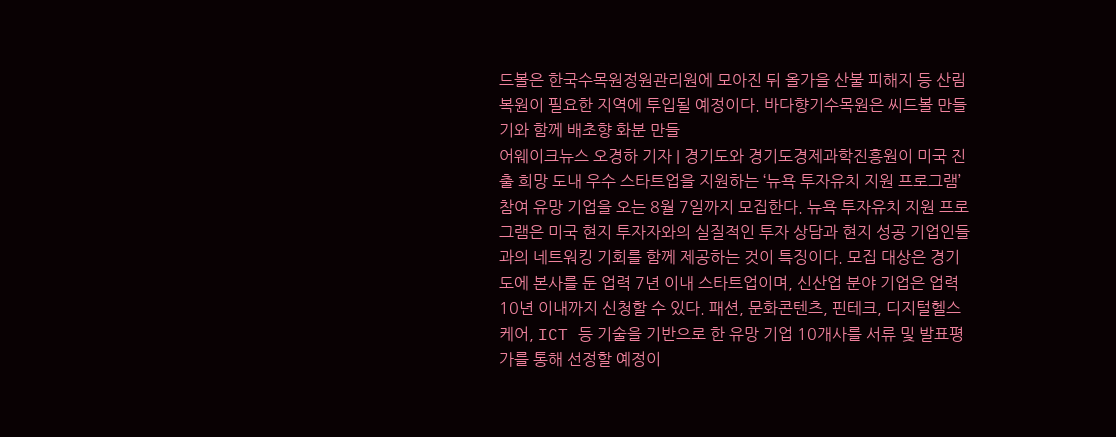드볼은 한국수목원정원관리원에 모아진 뒤 올가을 산불 피해지 등 산림 복원이 필요한 지역에 투입될 예정이다. 바다향기수목원은 씨드볼 만들기와 함께 배초향 화분 만들
어웨이크뉴스 오경하 기자 | 경기도와 경기도경제과학진흥원이 미국 진출 희망 도내 우수 스타트업을 지원하는 ‘뉴욕 투자유치 지원 프로그램’ 참여 유망 기업을 오는 8월 7일까지 모집한다. 뉴욕 투자유치 지원 프로그램은 미국 현지 투자자와의 실질적인 투자 상담과 현지 성공 기업인들과의 네트워킹 기회를 함께 제공하는 것이 특징이다. 모집 대상은 경기도에 본사를 둔 업력 7년 이내 스타트업이며, 신산업 분야 기업은 업력 10년 이내까지 신청할 수 있다. 패션, 문화콘텐츠, 핀테크, 디지털헬스케어, ICT 등 기술을 기반으로 한 유망 기업 10개사를 서류 및 발표평가를 통해 선정할 예정이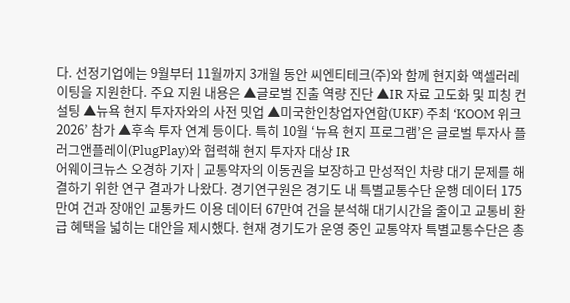다. 선정기업에는 9월부터 11월까지 3개월 동안 씨엔티테크(주)와 함께 현지화 액셀러레이팅을 지원한다. 주요 지원 내용은 ▲글로벌 진출 역량 진단 ▲IR 자료 고도화 및 피칭 컨설팅 ▲뉴욕 현지 투자자와의 사전 밋업 ▲미국한인창업자연합(UKF) 주최 ‘KOOM 위크 2026’ 참가 ▲후속 투자 연계 등이다. 특히 10월 ‘뉴욕 현지 프로그램’은 글로벌 투자사 플러그앤플레이(PlugPlay)와 협력해 현지 투자자 대상 IR
어웨이크뉴스 오경하 기자 | 교통약자의 이동권을 보장하고 만성적인 차량 대기 문제를 해결하기 위한 연구 결과가 나왔다. 경기연구원은 경기도 내 특별교통수단 운행 데이터 175만여 건과 장애인 교통카드 이용 데이터 67만여 건을 분석해 대기시간을 줄이고 교통비 환급 혜택을 넓히는 대안을 제시했다. 현재 경기도가 운영 중인 교통약자 특별교통수단은 총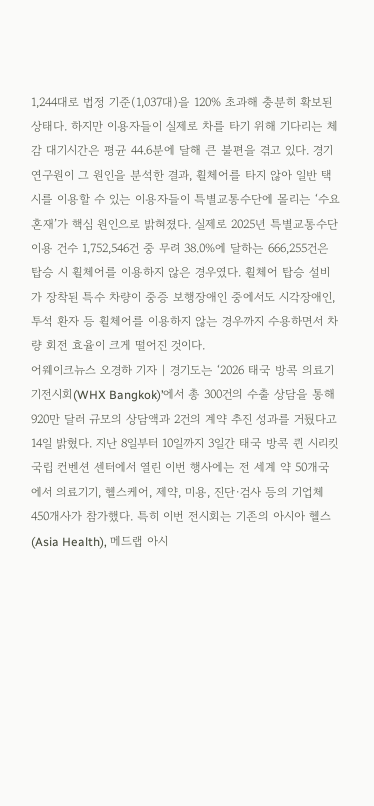1,244대로 법정 기준(1,037대)을 120% 초과해 충분히 확보된 상태다. 하지만 이용자들이 실제로 차를 타기 위해 기다리는 체감 대기시간은 평균 44.6분에 달해 큰 불편을 겪고 있다. 경기연구원이 그 원인을 분석한 결과, 휠체어를 타지 않아 일반 택시를 이용할 수 있는 이용자들이 특별교통수단에 몰리는 ‘수요 혼재’가 핵심 원인으로 밝혀졌다. 실제로 2025년 특별교통수단 이용 건수 1,752,546건 중 무려 38.0%에 달하는 666,255건은 탑승 시 휠체어를 이용하지 않은 경우였다. 휠체어 탑승 설비가 장착된 특수 차량이 중증 보행장애인 중에서도 시각장애인, 투석 환자 등 휠체어를 이용하지 않는 경우까지 수용하면서 차량 회전 효율이 크게 떨어진 것이다.
어웨이크뉴스 오경하 기자 | 경기도는 ‘2026 태국 방콕 의료기기전시회(WHX Bangkok)’에서 총 300건의 수출 상담을 통해 920만 달러 규모의 상담액과 2건의 계약 추진 성과를 거뒀다고 14일 밝혔다. 지난 8일부터 10일까지 3일간 태국 방콕 퀸 시리킷 국립 컨벤션 센터에서 열린 이번 행사에는 전 세계 약 50개국에서 의료기기, 헬스케어, 제약, 미용, 진단·검사 등의 기업체 450개사가 참가했다. 특히 이번 전시회는 기존의 아시아 헬스(Asia Health), 메드랩 아시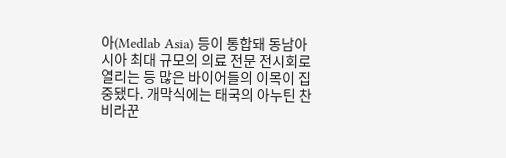아(Medlab Asia) 등이 통합돼 동남아시아 최대 규모의 의료 전문 전시회로 열리는 등 많은 바이어들의 이목이 집중됐다. 개막식에는 태국의 아누틴 찬비라꾼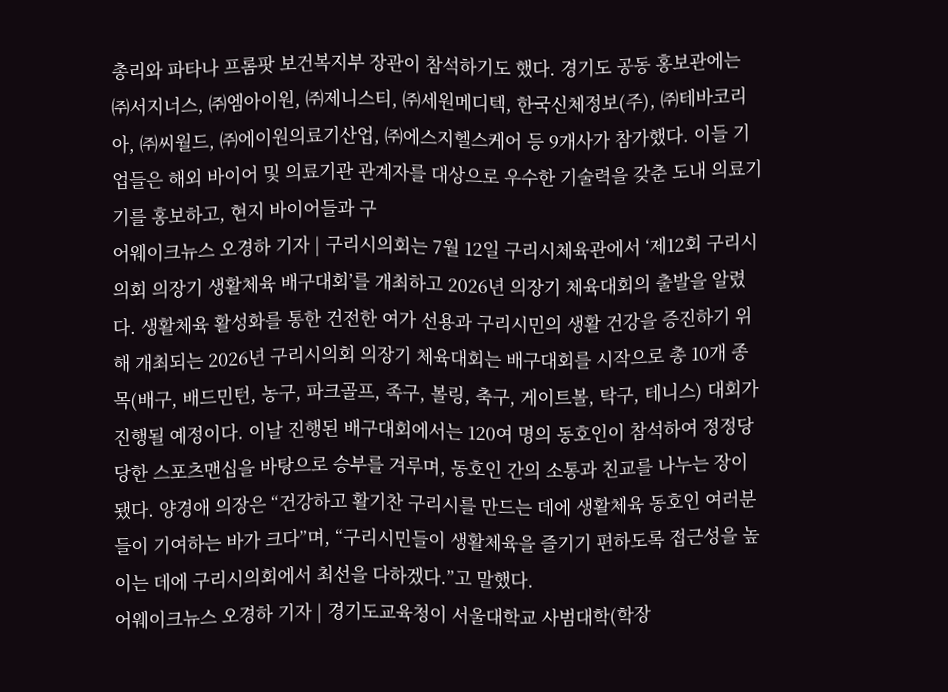총리와 파타나 프롬팟 보건복지부 장관이 참석하기도 했다. 경기도 공동 홍보관에는 ㈜서지너스, ㈜엠아이원, ㈜제니스티, ㈜세원메디텍, 한국신체정보(주), ㈜테바코리아, ㈜씨월드, ㈜에이원의료기산업, ㈜에스지헬스케어 등 9개사가 참가했다. 이들 기업들은 해외 바이어 및 의료기관 관계자를 대상으로 우수한 기술력을 갖춘 도내 의료기기를 홍보하고, 현지 바이어들과 구
어웨이크뉴스 오경하 기자 | 구리시의회는 7월 12일 구리시체육관에서 ‘제12회 구리시의회 의장기 생활체육 배구대회’를 개최하고 2026년 의장기 체육대회의 출발을 알렸다. 생활체육 활성화를 통한 건전한 여가 선용과 구리시민의 생활 건강을 증진하기 위해 개최되는 2026년 구리시의회 의장기 체육대회는 배구대회를 시작으로 총 10개 종목(배구, 배드민턴, 농구, 파크골프, 족구, 볼링, 축구, 게이트볼, 탁구, 테니스) 대회가 진행될 예정이다. 이날 진행된 배구대회에서는 120여 명의 동호인이 참석하여 정정당당한 스포츠맨십을 바탕으로 승부를 겨루며, 동호인 간의 소통과 친교를 나누는 장이 됐다. 양경애 의장은 “건강하고 활기찬 구리시를 만드는 데에 생활체육 동호인 여러분들이 기여하는 바가 크다”며, “구리시민들이 생활체육을 즐기기 편하도록 접근성을 높이는 데에 구리시의회에서 최선을 다하겠다.”고 말했다.
어웨이크뉴스 오경하 기자 | 경기도교육청이 서울대학교 사범대학(학장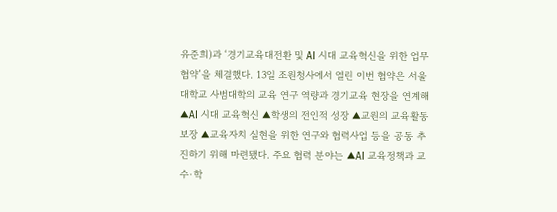유준희)과 ‘경기교육대전환 및 AI 시대 교육혁신을 위한 업무협약’을 체결했다. 13일 조원청사에서 열린 이번 협약은 서울대학교 사범대학의 교육 연구 역량과 경기교육 현장을 연계해 ▲AI 시대 교육혁신 ▲학생의 전인적 성장 ▲교원의 교육활동 보장 ▲교육자치 실현을 위한 연구와 협력사업 등을 공동 추진하기 위해 마련됐다. 주요 협력 분야는 ▲AI 교육정책과 교수·학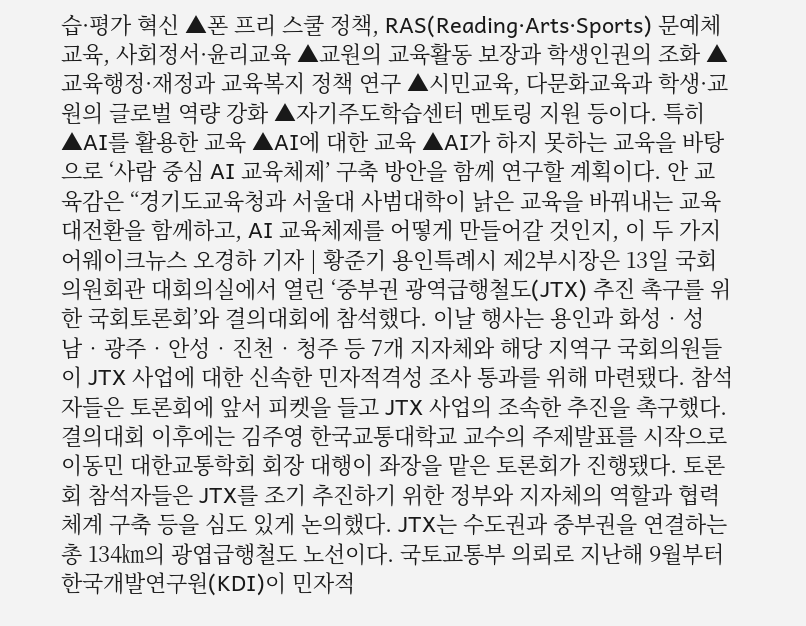습·평가 혁신 ▲폰 프리 스쿨 정책, RAS(Reading·Arts·Sports) 문예체 교육, 사회정서·윤리교육 ▲교원의 교육활동 보장과 학생인권의 조화 ▲교육행정·재정과 교육복지 정책 연구 ▲시민교육, 다문화교육과 학생·교원의 글로벌 역량 강화 ▲자기주도학습센터 멘토링 지원 등이다. 특히 ▲AI를 활용한 교육 ▲AI에 대한 교육 ▲AI가 하지 못하는 교육을 바탕으로 ‘사람 중심 AI 교육체제’ 구축 방안을 함께 연구할 계획이다. 안 교육감은 “경기도교육청과 서울대 사범대학이 낡은 교육을 바꿔내는 교육대전환을 함께하고, AI 교육체제를 어떻게 만들어갈 것인지, 이 두 가지
어웨이크뉴스 오경하 기자 | 황준기 용인특례시 제2부시장은 13일 국회의원회관 대회의실에서 열린 ‘중부권 광역급행철도(JTX) 추진 촉구를 위한 국회토론회’와 결의대회에 참석했다. 이날 행사는 용인과 화성‧성남‧광주‧안성‧진천‧청주 등 7개 지자체와 해당 지역구 국회의원들이 JTX 사업에 대한 신속한 민자적격성 조사 통과를 위해 마련됐다. 참석자들은 토론회에 앞서 피켓을 들고 JTX 사업의 조속한 추진을 촉구했다. 결의대회 이후에는 김주영 한국교통대학교 교수의 주제발표를 시작으로 이동민 대한교통학회 회장 대행이 좌장을 맡은 토론회가 진행됐다. 토론회 참석자들은 JTX를 조기 추진하기 위한 정부와 지자체의 역할과 협력체계 구축 등을 심도 있게 논의했다. JTX는 수도권과 중부권을 연결하는 총 134㎞의 광엽급행철도 노선이다. 국토교통부 의뢰로 지난해 9월부터 한국개발연구원(KDI)이 민자적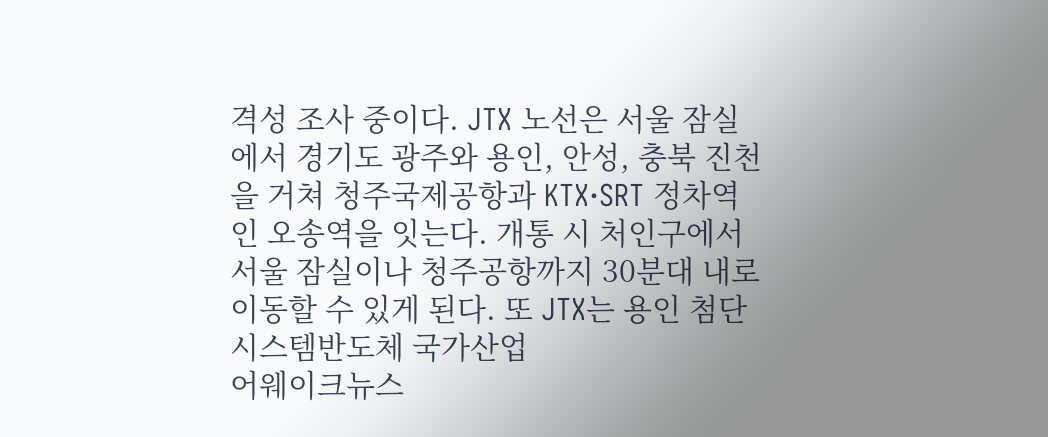격성 조사 중이다. JTX 노선은 서울 잠실에서 경기도 광주와 용인, 안성, 충북 진천을 거쳐 청주국제공항과 KTX‧SRT 정차역인 오송역을 잇는다. 개통 시 처인구에서 서울 잠실이나 청주공항까지 30분대 내로 이동할 수 있게 된다. 또 JTX는 용인 첨단시스템반도체 국가산업
어웨이크뉴스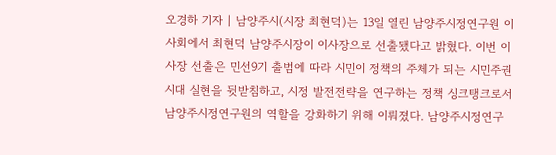오경하 기자 | 남양주시(시장 최현덕)는 13일 열린 남양주시정연구원 이사회에서 최현덕 남양주시장이 이사장으로 선출됐다고 밝혔다. 이번 이사장 선출은 민선9기 출범에 따라 시민이 정책의 주체가 되는 시민주권시대 실현을 뒷받침하고, 시정 발전전략을 연구하는 정책 싱크탱크로서 남양주시정연구원의 역할을 강화하기 위해 이뤄졌다. 남양주시정연구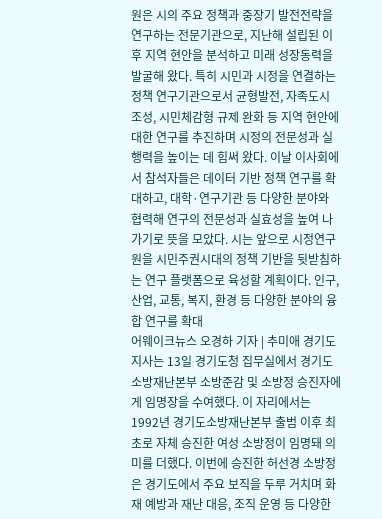원은 시의 주요 정책과 중장기 발전전략을 연구하는 전문기관으로, 지난해 설립된 이후 지역 현안을 분석하고 미래 성장동력을 발굴해 왔다. 특히 시민과 시정을 연결하는 정책 연구기관으로서 균형발전, 자족도시 조성, 시민체감형 규제 완화 등 지역 현안에 대한 연구를 추진하며 시정의 전문성과 실행력을 높이는 데 힘써 왔다. 이날 이사회에서 참석자들은 데이터 기반 정책 연구를 확대하고, 대학·연구기관 등 다양한 분야와 협력해 연구의 전문성과 실효성을 높여 나가기로 뜻을 모았다. 시는 앞으로 시정연구원을 시민주권시대의 정책 기반을 뒷받침하는 연구 플랫폼으로 육성할 계획이다. 인구, 산업, 교통, 복지, 환경 등 다양한 분야의 융합 연구를 확대
어웨이크뉴스 오경하 기자 | 추미애 경기도지사는 13일 경기도청 집무실에서 경기도소방재난본부 소방준감 및 소방정 승진자에게 임명장을 수여했다. 이 자리에서는 1992년 경기도소방재난본부 출범 이후 최초로 자체 승진한 여성 소방정이 임명돼 의미를 더했다. 이번에 승진한 허선경 소방정은 경기도에서 주요 보직을 두루 거치며 화재 예방과 재난 대응, 조직 운영 등 다양한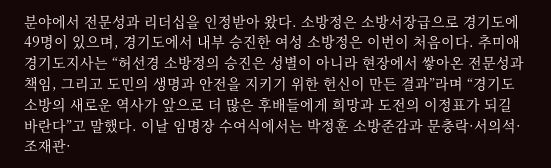분야에서 전문성과 리더십을 인정받아 왔다. 소방정은 소방서장급으로 경기도에 49명이 있으며, 경기도에서 내부 승진한 여성 소방정은 이번이 처음이다. 추미애 경기도지사는 “허선경 소방정의 승진은 성별이 아니라 현장에서 쌓아온 전문성과 책임, 그리고 도민의 생명과 안전을 지키기 위한 헌신이 만든 결과”라며 “경기도소방의 새로운 역사가 앞으로 더 많은 후배들에게 희망과 도전의 이정표가 되길 바란다”고 말했다. 이날 임명장 수여식에서는 박정훈 소방준감과 문충락·서의석·조재관·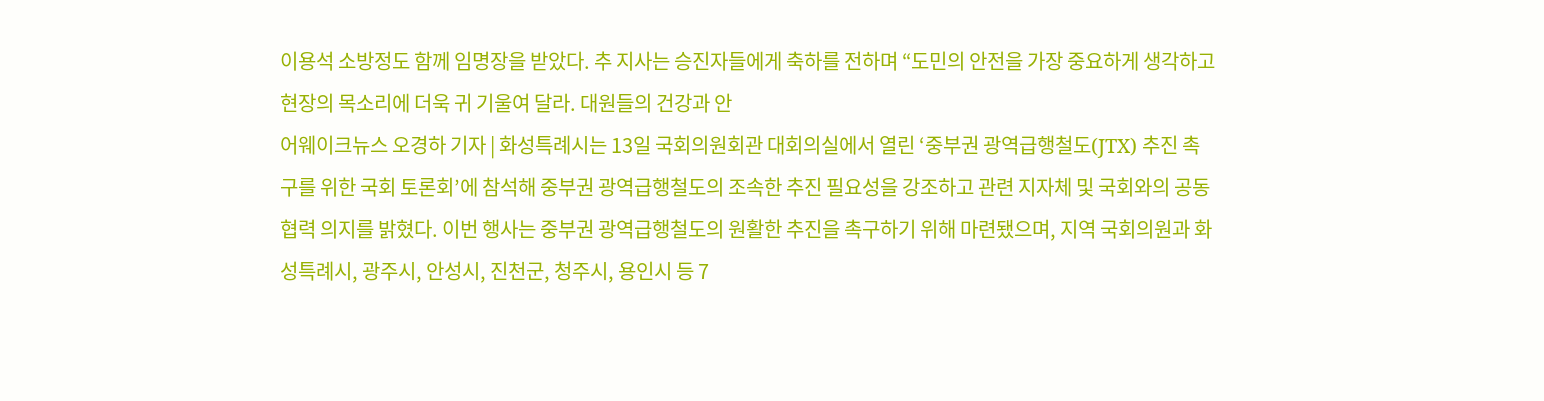이용석 소방정도 함께 임명장을 받았다. 추 지사는 승진자들에게 축하를 전하며 “도민의 안전을 가장 중요하게 생각하고 현장의 목소리에 더욱 귀 기울여 달라. 대원들의 건강과 안
어웨이크뉴스 오경하 기자 | 화성특례시는 13일 국회의원회관 대회의실에서 열린 ‘중부권 광역급행철도(JTX) 추진 촉구를 위한 국회 토론회’에 참석해 중부권 광역급행철도의 조속한 추진 필요성을 강조하고 관련 지자체 및 국회와의 공동 협력 의지를 밝혔다. 이번 행사는 중부권 광역급행철도의 원활한 추진을 촉구하기 위해 마련됐으며, 지역 국회의원과 화성특례시, 광주시, 안성시, 진천군, 청주시, 용인시 등 7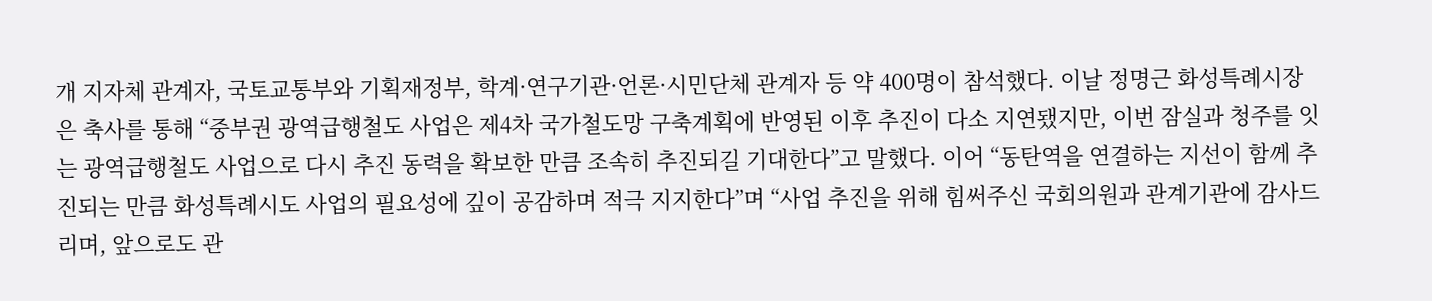개 지자체 관계자, 국토교통부와 기획재정부, 학계·연구기관·언론·시민단체 관계자 등 약 400명이 참석했다. 이날 정명근 화성특례시장은 축사를 통해 “중부권 광역급행철도 사업은 제4차 국가철도망 구축계획에 반영된 이후 추진이 다소 지연됐지만, 이번 잠실과 청주를 잇는 광역급행철도 사업으로 다시 추진 동력을 확보한 만큼 조속히 추진되길 기대한다”고 말했다. 이어 “동탄역을 연결하는 지선이 함께 추진되는 만큼 화성특례시도 사업의 필요성에 깊이 공감하며 적극 지지한다”며 “사업 추진을 위해 힘써주신 국회의원과 관계기관에 감사드리며, 앞으로도 관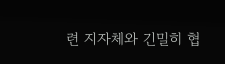련 지자체와 긴밀히 협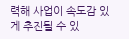력해 사업이 속도감 있게 추진될 수 있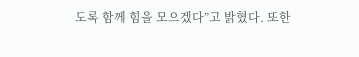도록 함께 힘을 모으겠다”고 밝혔다. 또한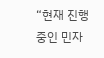“현재 진행 중인 민자